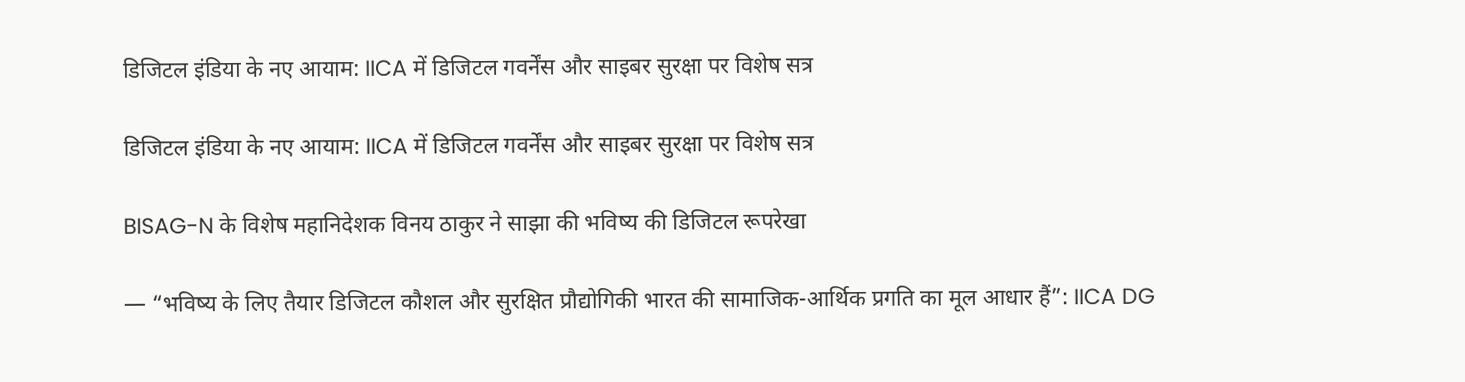डिजिटल इंडिया के नए आयाम: IICA में डिजिटल गवर्नेंस और साइबर सुरक्षा पर विशेष सत्र

डिजिटल इंडिया के नए आयाम: IICA में डिजिटल गवर्नेंस और साइबर सुरक्षा पर विशेष सत्र

BISAG-N के विशेष महानिदेशक विनय ठाकुर ने साझा की भविष्य की डिजिटल रूपरेखा

— “भविष्य के लिए तैयार डिजिटल कौशल और सुरक्षित प्रौद्योगिकी भारत की सामाजिक-आर्थिक प्रगति का मूल आधार हैं”: IICA DG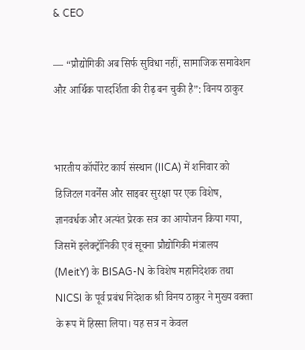& CEO

— “प्रौद्योगिकी अब सिर्फ सुविधा नहीं, सामाजिक समावेशन और आर्थिक पारदर्शिता की रीढ़ बन चुकी है”: विनय ठाकुर


भारतीय कॉर्पोरेट कार्य संस्थान (IICA) में शनिवार को डिजिटल गवर्नेंस और साइबर सुरक्षा पर एक विशेष, ज्ञानवर्धक और अत्यंत प्रेरक सत्र का आयोजन किया गया, जिसमें इलेक्ट्रॉनिकी एवं सूचना प्रौद्योगिकी मंत्रालय (MeitY) के BISAG-N के विशेष महानिदेशक तथा NICSI के पूर्व प्रबंध निदेशक श्री विनय ठाकुर ने मुख्य वक्ता के रूप में हिस्सा लिया। यह सत्र न केवल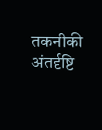तकनीकी अंतर्दृष्टि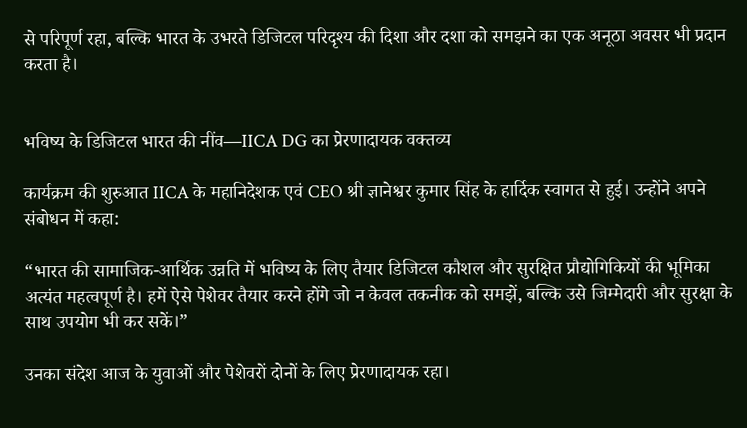से परिपूर्ण रहा, बल्कि भारत के उभरते डिजिटल परिदृश्य की दिशा और दशा को समझने का एक अनूठा अवसर भी प्रदान करता है।


भविष्य के डिजिटल भारत की नींव—IICA DG का प्रेरणादायक वक्तव्य

कार्यक्रम की शुरुआत IICA के महानिदेशक एवं CEO श्री ज्ञानेश्वर कुमार सिंह के हार्दिक स्वागत से हुई। उन्होंने अपने संबोधन में कहा:

“भारत की सामाजिक-आर्थिक उन्नति में भविष्य के लिए तैयार डिजिटल कौशल और सुरक्षित प्रौद्योगिकियों की भूमिका अत्यंत महत्वपूर्ण है। हमें ऐसे पेशेवर तैयार करने होंगे जो न केवल तकनीक को समझें, बल्कि उसे जिम्मेदारी और सुरक्षा के साथ उपयोग भी कर सकें।”

उनका संदेश आज के युवाओं और पेशेवरों दोनों के लिए प्रेरणादायक रहा।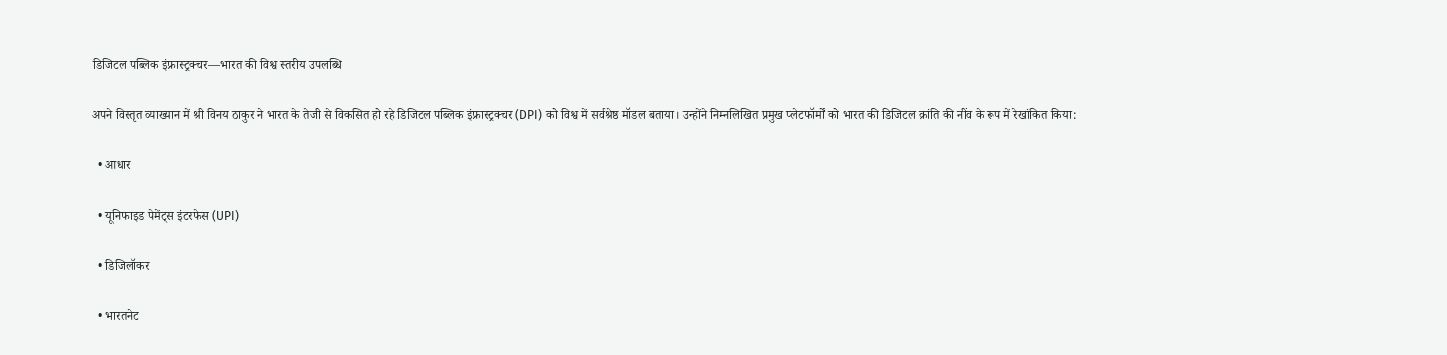डिजिटल पब्लिक इंफ्रास्ट्रक्चर—भारत की विश्व स्तरीय उपलब्धि

अपने विस्तृत व्याख्यान में श्री विनय ठाकुर ने भारत के तेजी से विकसित हो रहे डिजिटल पब्लिक इंफ्रास्ट्रक्चर (DPI) को विश्व में सर्वश्रेष्ठ मॉडल बताया। उन्होंने निम्नलिखित प्रमुख प्लेटफॉर्मों को भारत की डिजिटल क्रांति की नींव के रूप में रेखांकित किया:

  • आधार

  • यूनिफाइड पेमेंट्स इंटरफेस (UPI)

  • डिजिलॉकर

  • भारतनेट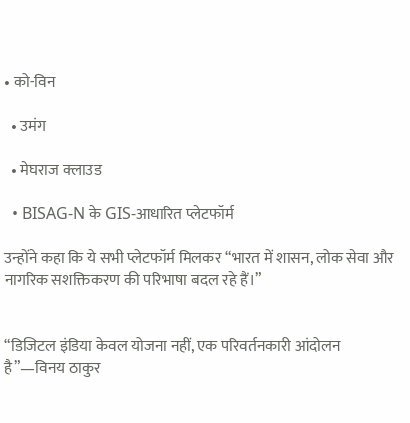• को-विन

  • उमंग

  • मेघराज क्लाउड

  • BISAG-N के GIS-आधारित प्लेटफॉर्म

उन्होंने कहा कि ये सभी प्लेटफॉर्म मिलकर “भारत में शासन, लोक सेवा और नागरिक सशक्तिकरण की परिभाषा बदल रहे हैं।”


“डिजिटल इंडिया केवल योजना नहीं, एक परिवर्तनकारी आंदोलन है”—विनय ठाकुर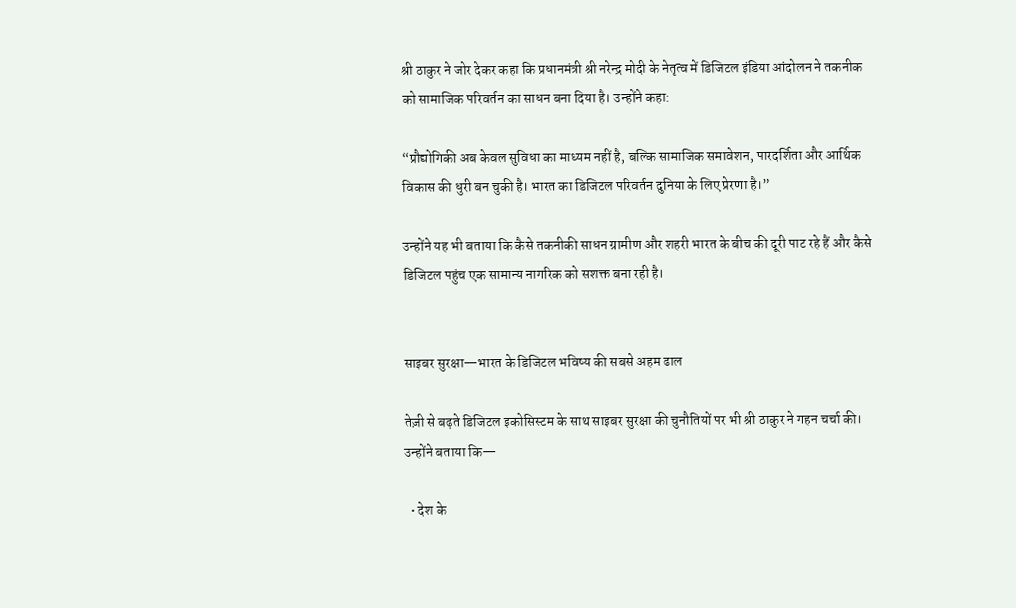श्री ठाकुर ने जोर देकर कहा कि प्रधानमंत्री श्री नरेन्द्र मोदी के नेतृत्व में डिजिटल इंडिया आंदोलन ने तकनीक को सामाजिक परिवर्तन का साधन बना दिया है। उन्होंने कहा:

“प्रौद्योगिकी अब केवल सुविधा का माध्यम नहीं है, बल्कि सामाजिक समावेशन, पारदर्शिता और आर्थिक विकास की धुरी बन चुकी है। भारत का डिजिटल परिवर्तन दुनिया के लिए प्रेरणा है।”

उन्होंने यह भी बताया कि कैसे तकनीकी साधन ग्रामीण और शहरी भारत के बीच की दूरी पाट रहे हैं और कैसे डिजिटल पहुंच एक सामान्य नागरिक को सशक्त बना रही है।


साइबर सुरक्षा—भारत के डिजिटल भविष्य की सबसे अहम ढाल

तेज़ी से बढ़ते डिजिटल इकोसिस्टम के साथ साइबर सुरक्षा की चुनौतियों पर भी श्री ठाकुर ने गहन चर्चा की।
उन्होंने बताया कि—

  • देश के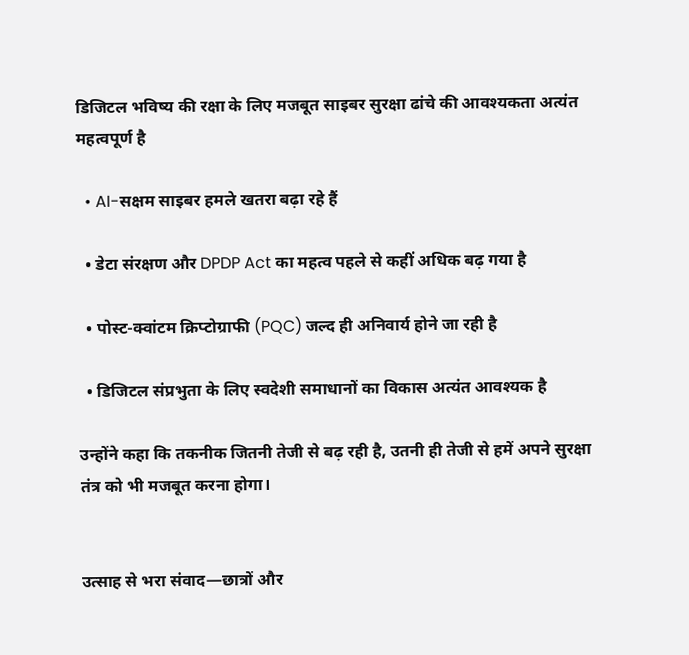डिजिटल भविष्य की रक्षा के लिए मजबूत साइबर सुरक्षा ढांचे की आवश्यकता अत्यंत महत्वपूर्ण है

  • AI-सक्षम साइबर हमले खतरा बढ़ा रहे हैं

  • डेटा संरक्षण और DPDP Act का महत्व पहले से कहीं अधिक बढ़ गया है

  • पोस्ट-क्वांटम क्रिप्टोग्राफी (PQC) जल्द ही अनिवार्य होने जा रही है

  • डिजिटल संप्रभुता के लिए स्वदेशी समाधानों का विकास अत्यंत आवश्यक है

उन्होंने कहा कि तकनीक जितनी तेजी से बढ़ रही है, उतनी ही तेजी से हमें अपने सुरक्षा तंत्र को भी मजबूत करना होगा।


उत्साह से भरा संवाद—छात्रों और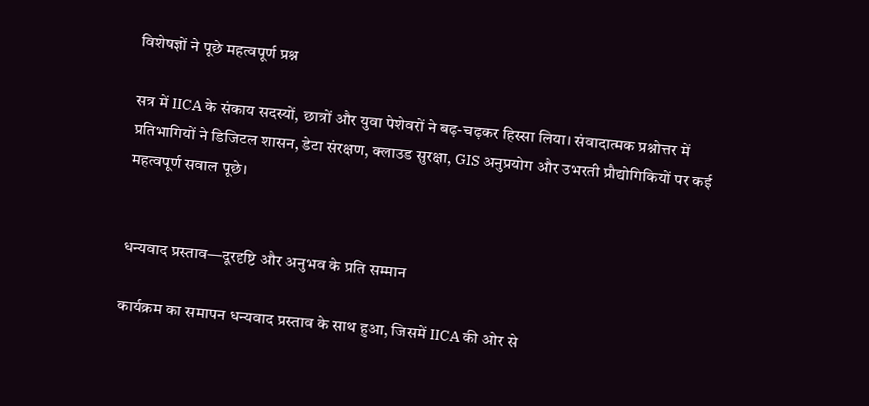विशेषज्ञों ने पूछे महत्वपूर्ण प्रश्न

सत्र में IICA के संकाय सदस्यों, छात्रों और युवा पेशेवरों ने बढ़-चढ़कर हिस्सा लिया। संवादात्मक प्रश्नोत्तर में प्रतिभागियों ने डिजिटल शासन, डेटा संरक्षण, क्लाउड सुरक्षा, GIS अनुप्रयोग और उभरती प्रौद्योगिकियों पर कई महत्वपूर्ण सवाल पूछे।


धन्यवाद प्रस्ताव—दूरदृष्टि और अनुभव के प्रति सम्मान

कार्यक्रम का समापन धन्यवाद प्रस्ताव के साथ हुआ, जिसमें IICA की ओर से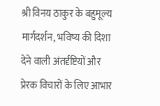श्री विनय ठाकुर के बहुमूल्य मार्गदर्शन, भविष्य की दिशा देने वाली अंतर्दृष्टियों और प्रेरक विचारों के लिए आभार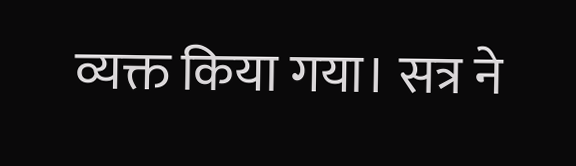व्यक्त किया गया। सत्र ने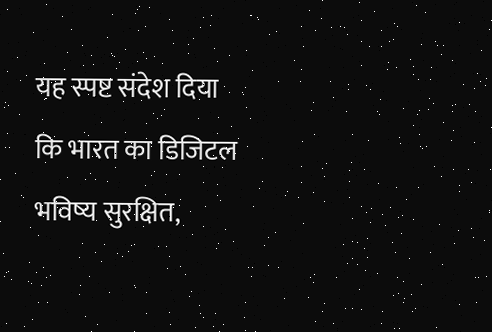यह स्पष्ट संदेश दिया कि भारत का डिजिटल भविष्य सुरक्षित,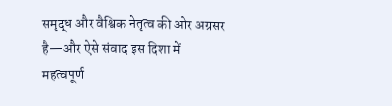समृद्ध और वैश्विक नेतृत्व की ओर अग्रसर है—और ऐसे संवाद इस दिशा में महत्वपूर्ण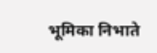भूमिका निभाते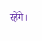रहेंगे।